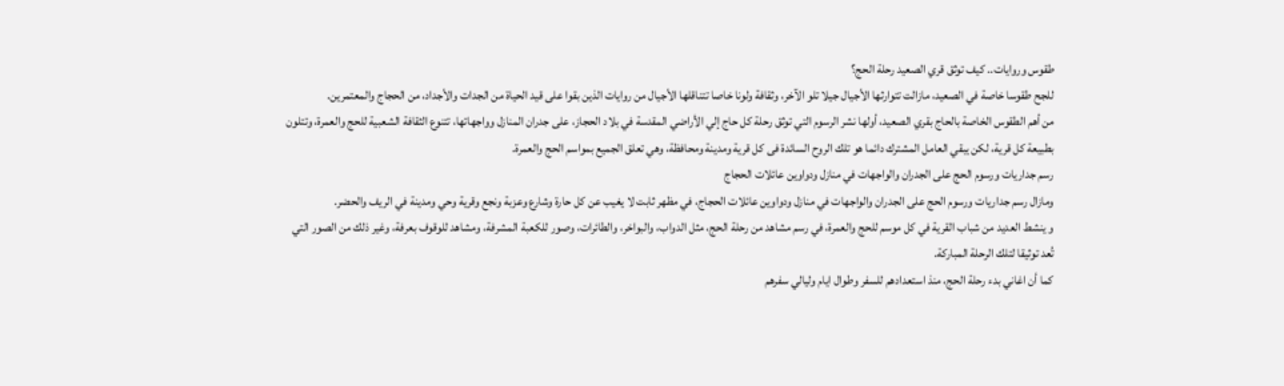طقوس وروايات.. كيف توثق قري الصعيد رحلة الحج؟
للجح طقوسا خاصة في الصعيد، مازالت تتوارثها الأجيال جيلا تلو الآخر، وثقافة ولونا خاصا تتناقلها الأجيال من روايات الذين بقوا على قيد الحياة من الجدات والأجداد، من الحجاج والمعتمرين.
من أهم الطقوس الخاصة بالحاج بقري الصعيد، أولها نشر الرسوم التي توثق رحلة كل حاج إلي الأراضي المقدسة في بلاد الحجاز، على جدران المنازل وواجهاتها، تتنوع الثقافة الشعبية للحج والعمرة، وتتلون بطبيعة كل قرية، لكن يبقي العامل المشترك دائما هو تلك الروح السائدة فى كل قرية ومدينة ومحافظة، وهي تعلق الجميع بمواسم الحج والعمرة.
رسم جداريات ورسوم الحج على الجدران والواجهات في منازل ودواوين عائلات الحجاج
ومازال رسم جداريات ورسوم الحج على الجدران والواجهات في منازل ودواوين عائلات الحجاج، في مظهر ثابت لا يغيب عن كل حارة وشارع وعزبة ونجع وقرية وحي ومدينة في الريف والحضر.
و ينشط العديد من شباب القرية في كل موسم للحج والعمرة، في رسم مشاهد من رحلة الحج، مثل الدواب، والبواخر، والطائرات، وصور للكعبة المشرفة، ومشاهد للوقوف بعرفة، وغير ذلك من الصور التي تُعد توثيقا لتلك الرحلة المباركة.
كما أن اغاني بدء رحلة الحج، منذ استعدادهم للسفر وطوال ايام وليالي سفرهم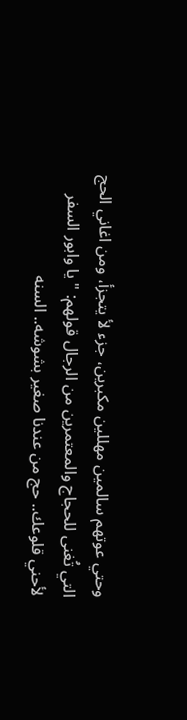وحتي عوتهم سالمين مهللين مكبرين، جزء لأ يتجزأ، ومن اغاني الحج التي تُغنى للحجاج والمعتمرين من الرجال قولهم: " يا وابور السفر لأحني قلوعك.. حج من عندنا صغير بشوشه.. السنه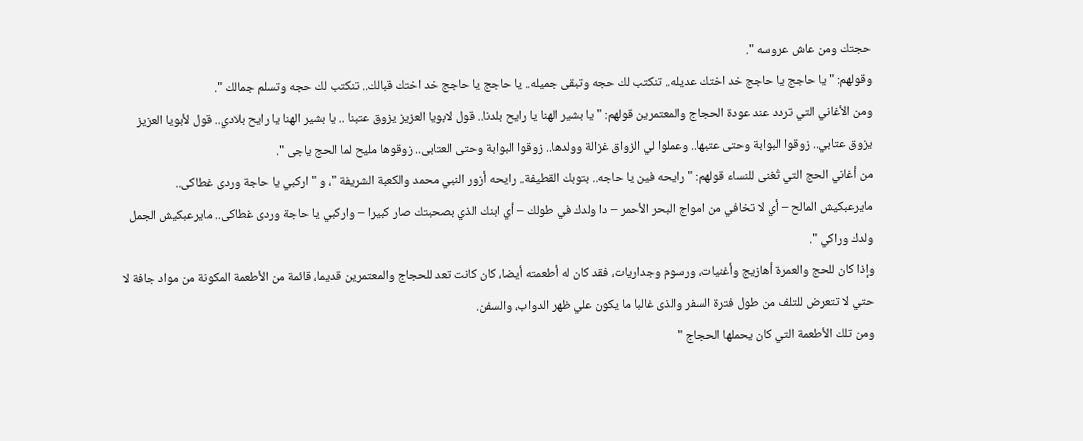حجتك ومن عاش عروسه ".
وقولهم: " يا حاجج يا حاجج خد اختك عديله.. تنكتب لك حجه وتبقى جميله.. يا حاجج يا حاجج خد اختك قبالك.. تنكتب لك حجه وتسلم جمالك ".
ومن الأغاني التي تردد عند عودة الحجاج والمعتمرين قولهم: " يا بشير الهنا يا رايح بلدنا.. قول لابويا العزيز يزوق عتبنا .. يا بشير الهنا يا رايح بلادي.. قول لأبويا العزيز يزوق عتابي.. زوقوا البوابة وحتى عتبها.. وعملوا لي الزواق غزالة وولدها.. زوقوا البوابة وحتى العتابى.. زوقوها مليح لما الحج ياجى ".
من أغاني الحج التي تُغنى للنساء قولهم: " رايحه فين يا حاجه.. بتوبك القطيفة.. رايحه أزور النبي محمد والكعبة الشريفة "، و " اركبي يا حاجة وردى غطاكى.. مايرعبكيش المالح – أي لا تخافي من امواج البحر الأحمر – دا ولدك في طولك – أي ابنك الذي بصحبتك صار كبيرا – واركبي يا حاجة وردى غطاكى.. مايرعبكيش الجمل ولدك وراكي ".
وإذا كان للحج والعمرة أهازيج وأغنيات، ورسوم وجداريات، فقد كان له أطعمته أيضا، كان كانت تعد للحجاج والمعتمرين قديما، قائمة من الأطعمة المكونة من مواد جافة لا حتي لا تتعرض للتلف من طول فترة السفر والذى غالبا ما يكون علي ظهر الدواب، والسفن.
ومن تلك الأطعمة التي كان يحملها الحجاج "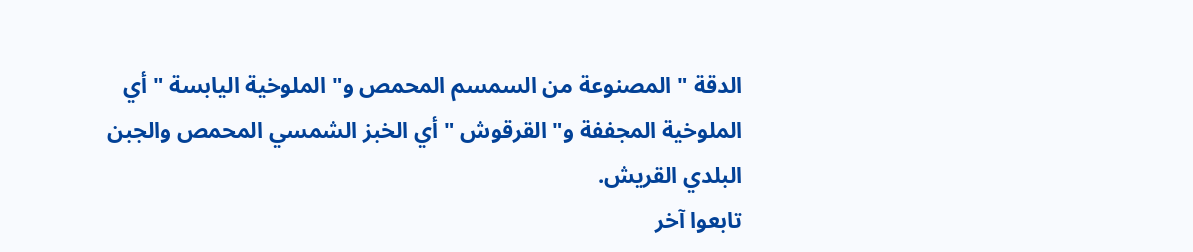الدقة " المصنوعة من السمسم المحمص و" الملوخية اليابسة " أي الملوخية المجففة و" القرقوش " أي الخبز الشمسي المحمص والجبن البلدي القريش.
تابعوا آخر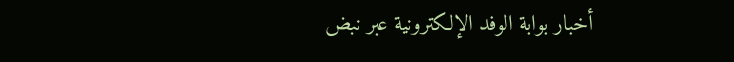أخبار بوابة الوفد الإلكترونية عبر نبض